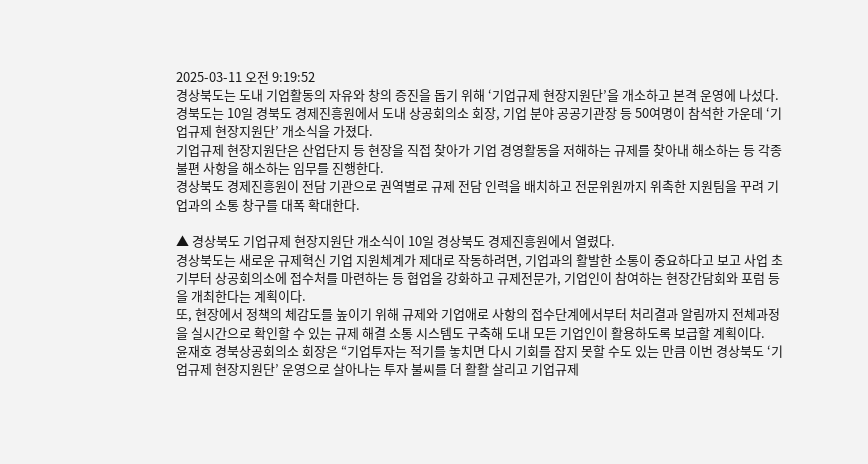2025-03-11 오전 9:19:52
경상북도는 도내 기업활동의 자유와 창의 증진을 돕기 위해 ‘기업규제 현장지원단’을 개소하고 본격 운영에 나섰다.
경북도는 10일 경북도 경제진흥원에서 도내 상공회의소 회장, 기업 분야 공공기관장 등 50여명이 참석한 가운데 ‘기업규제 현장지원단’ 개소식을 가졌다.
기업규제 현장지원단은 산업단지 등 현장을 직접 찾아가 기업 경영활동을 저해하는 규제를 찾아내 해소하는 등 각종 불편 사항을 해소하는 임무를 진행한다.
경상북도 경제진흥원이 전담 기관으로 권역별로 규제 전담 인력을 배치하고 전문위원까지 위촉한 지원팀을 꾸려 기업과의 소통 창구를 대폭 확대한다.

▲ 경상북도 기업규제 현장지원단 개소식이 10일 경상북도 경제진흥원에서 열렸다.
경상북도는 새로운 규제혁신 기업 지원체계가 제대로 작동하려면, 기업과의 활발한 소통이 중요하다고 보고 사업 초기부터 상공회의소에 접수처를 마련하는 등 협업을 강화하고 규제전문가, 기업인이 참여하는 현장간담회와 포럼 등을 개최한다는 계획이다.
또, 현장에서 정책의 체감도를 높이기 위해 규제와 기업애로 사항의 접수단계에서부터 처리결과 알림까지 전체과정을 실시간으로 확인할 수 있는 규제 해결 소통 시스템도 구축해 도내 모든 기업인이 활용하도록 보급할 계획이다.
윤재호 경북상공회의소 회장은 “기업투자는 적기를 놓치면 다시 기회를 잡지 못할 수도 있는 만큼 이번 경상북도 ‘기업규제 현장지원단’ 운영으로 살아나는 투자 불씨를 더 활활 살리고 기업규제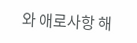와 애로사항 해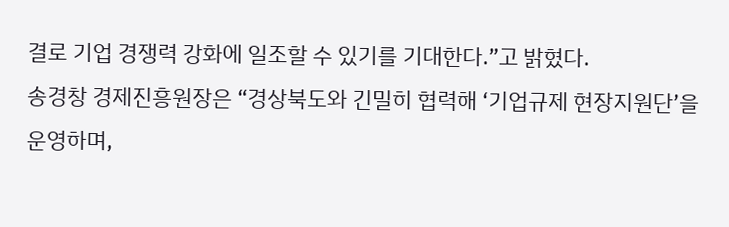결로 기업 경쟁력 강화에 일조할 수 있기를 기대한다.”고 밝혔다.
송경창 경제진흥원장은 “경상북도와 긴밀히 협력해 ‘기업규제 현장지원단’을 운영하며,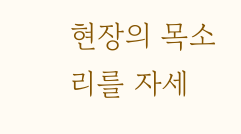현장의 목소리를 자세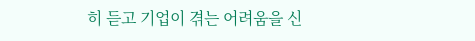히 듣고 기업이 겪는 어려움을 신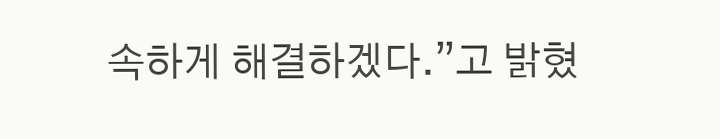속하게 해결하겠다.”고 밝혔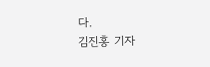다.
김진홍 기자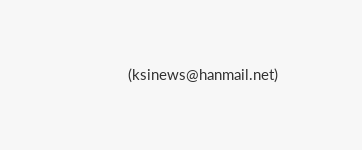(ksinews@hanmail.net)